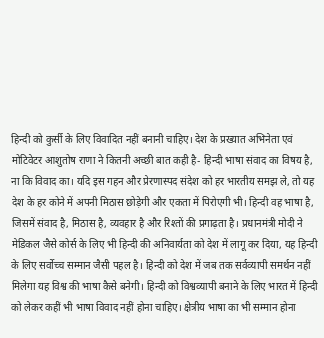हिन्दी को कुर्सी के लिए विवादित नहीं बनानी चाहिए। देश के प्रख्यात अभिनेता एवं मोटिवेटर आशुतोष राणा ने कितनी अच्छी बात कही है- हिन्दी भाषा संवाद का विषय है, ना कि विवाद का। यदि इस गहन और प्रेरणास्पद संदेश को हर भारतीय समझ ले, तो यह देश के हर कोने में अपनी मिठास छोड़ेगी और एकता में पिरोएगी भी। हिन्दी वह भाषा है, जिसमें संवाद है, मिठास है, व्यवहार है और रिश्तों की प्रगाढ़ता है। प्रधानमंत्री मोदी ने मेडिकल जैसे कोर्स के लिए भी हिन्दी की अनिवार्यता को देश में लागू कर दिया, यह हिन्दी के लिए सर्वोच्च सम्मान जैसी पहल है। हिन्दी को देश में जब तक सर्वव्यापी समर्थन नहीं मिलेगा यह विश्व की भाषा कैसे बनेगी। हिन्दी को विश्वव्यापी बनाने के लिए भारत में हिन्दी को लेकर कहीं भी भाषा विवाद नहीं होना चाहिए। क्षेत्रीय भाषा का भी सम्मान होना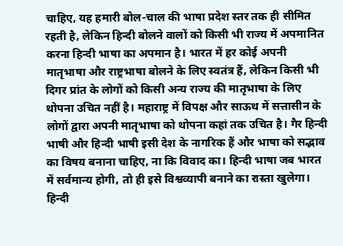चाहिए, यह हमारी बोल-चाल की भाषा प्रदेश स्तर तक ही सीमित रहती है, लेकिन हिन्दी बोलने वालों को किसी भी राज्य में अपमानित करना हिन्दी भाषा का अपमान है। भारत में हर कोई अपनी मातृभाषा और राष्ट्रभाषा बोलने के लिए स्वतंत्र हैं, लेकिन किसी भी दिगर प्रांत के लोगों को किसी अन्य राज्य की मातृभाषा के लिए थोपना उचित नहीं है। महाराष्ट्र में विपक्ष और साऊथ में सत्तासीन के लोगों द्वारा अपनी मातृभाषा को थोपना कहां तक उचित है। गैर हिन्दी भाषी और हिन्दी भाषी इसी देश के नागरिक हैं और भाषा को सद्भाव का विषय बनाना चाहिए, ना कि विवाद का। हिन्दी भाषा जब भारत में सर्वमान्य होगी, तो ही इसे विश्वव्यापी बनाने का रास्ता खुलेगा।
हिन्दी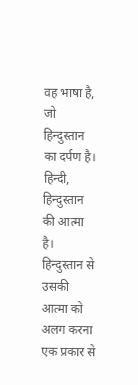वह भाषा है, जो हिन्दुस्तान का दर्पण है। हिन्दी, हिन्दुस्तान की आत्मा है। हिन्दुस्तान से उसकी आत्मा को अलग करना एक प्रकार से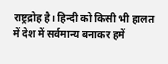राष्ट्रद्रोह है। हिन्दी को किसी भी हालत में देश में सर्वमान्य बनाकर हमें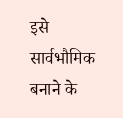इसे सार्वभौमिक बनाने के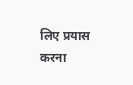लिए प्रयास करना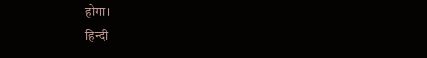होगा।
हिन्दी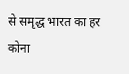से समृद्ध भारत का हर कोना